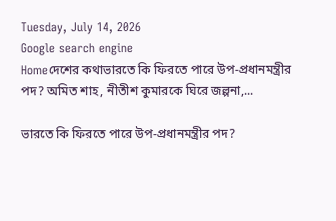Tuesday, July 14, 2026
Google search engine
Homeদেশের কথাভারতে কি ফিরতে পারে উপ-প্রধানমন্ত্রীর পদ? অমিত শাহ, নীতীশ কুমারকে ঘিরে জল্পনা,...

ভারতে কি ফিরতে পারে উপ-প্রধানমন্ত্রীর পদ?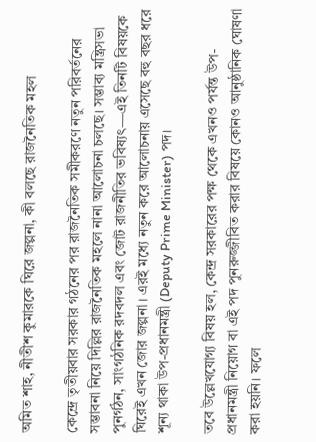অমিত শাহ, নীতীশ কুমারকে ঘিরে জল্পনা, কী বলছে রাজনৈতিক মহল

কেন্দ্রে তৃতীয়বার সরকার গঠনের পর রাজনৈতিক সমীকরণে নতুন পরিবর্তনের সম্ভাবনা নিয়ে দিল্লির রাজনৈতিক মহলে নানা আলোচনা চলছে। সম্ভাব্য মন্ত্রিসভা পুনর্গঠন, সাংগঠনিক রদবদল এবং জোট রাজনীতির ভবিষ্যৎ—এই তিনটি বিষয়কে ঘিরেই এখন জোর জল্পনা। এরই মধ্যে নতুন করে আলোচনায় এসেছে বহু বছর ধরে শূন্য থাকা উপ-প্রধানমন্ত্রী (Deputy Prime Minister) পদ।

তবে উল্লেখযোগ্য বিষয় হল, কেন্দ্র সরকারের পক্ষ থেকে এখনও পর্যন্ত উপ-প্রধানমন্ত্রী নিয়োগ বা এই পদ পুনরুজ্জীবিত করার বিষয়ে কোনও আনুষ্ঠানিক ঘোষণা করা হয়নি। ফলে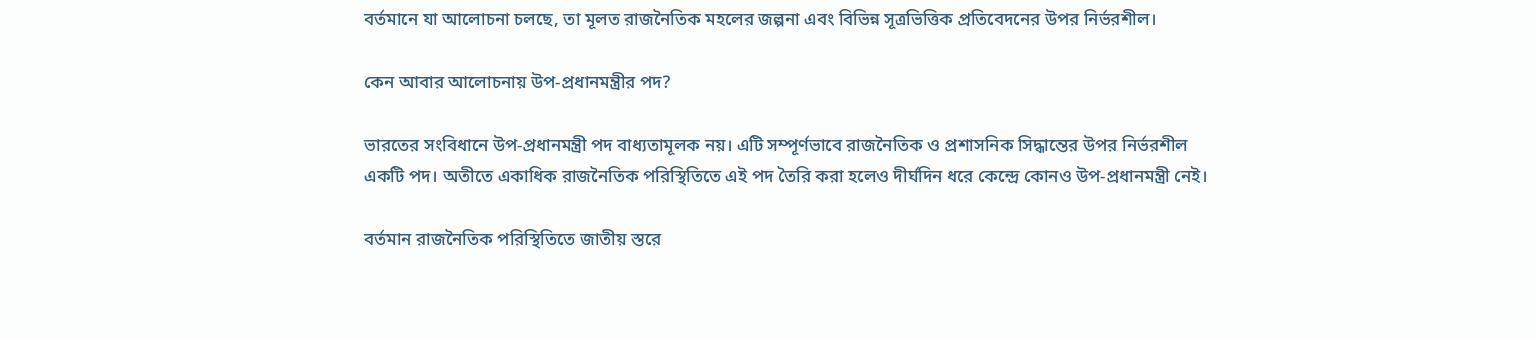বর্তমানে যা আলোচনা চলছে, তা মূলত রাজনৈতিক মহলের জল্পনা এবং বিভিন্ন সূত্রভিত্তিক প্রতিবেদনের উপর নির্ভরশীল।

কেন আবার আলোচনায় উপ-প্রধানমন্ত্রীর পদ?

ভারতের সংবিধানে উপ-প্রধানমন্ত্রী পদ বাধ্যতামূলক নয়। এটি সম্পূর্ণভাবে রাজনৈতিক ও প্রশাসনিক সিদ্ধান্তের উপর নির্ভরশীল একটি পদ। অতীতে একাধিক রাজনৈতিক পরিস্থিতিতে এই পদ তৈরি করা হলেও দীর্ঘদিন ধরে কেন্দ্রে কোনও উপ-প্রধানমন্ত্রী নেই।

বর্তমান রাজনৈতিক পরিস্থিতিতে জাতীয় স্তরে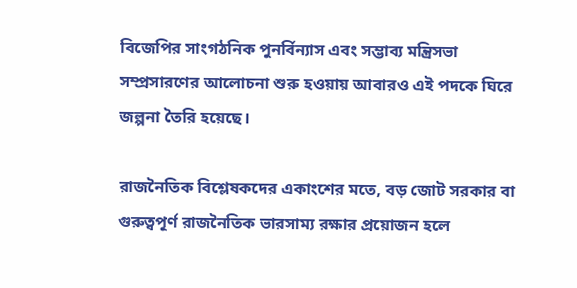বিজেপির সাংগঠনিক পুনর্বিন্যাস এবং সম্ভাব্য মন্ত্রিসভা সম্প্রসারণের আলোচনা শুরু হওয়ায় আবারও এই পদকে ঘিরে জল্পনা তৈরি হয়েছে।

রাজনৈতিক বিশ্লেষকদের একাংশের মতে, বড় জোট সরকার বা গুরুত্বপূর্ণ রাজনৈতিক ভারসাম্য রক্ষার প্রয়োজন হলে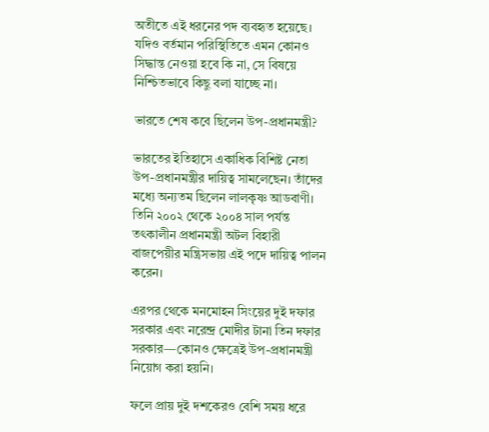অতীতে এই ধরনের পদ ব্যবহৃত হয়েছে। যদিও বর্তমান পরিস্থিতিতে এমন কোনও সিদ্ধান্ত নেওয়া হবে কি না, সে বিষয়ে নিশ্চিতভাবে কিছু বলা যাচ্ছে না।

ভারতে শেষ কবে ছিলেন উপ-প্রধানমন্ত্রী?

ভারতের ইতিহাসে একাধিক বিশিষ্ট নেতা উপ-প্রধানমন্ত্রীর দায়িত্ব সামলেছেন। তাঁদের মধ্যে অন্যতম ছিলেন লালকৃষ্ণ আডবাণী। তিনি ২০০২ থেকে ২০০৪ সাল পর্যন্ত তৎকালীন প্রধানমন্ত্রী অটল বিহারী বাজপেয়ীর মন্ত্রিসভায় এই পদে দায়িত্ব পালন করেন।

এরপর থেকে মনমোহন সিংয়ের দুই দফার সরকার এবং নরেন্দ্র মোদীর টানা তিন দফার সরকার—কোনও ক্ষেত্রেই উপ-প্রধানমন্ত্রী নিয়োগ করা হয়নি।

ফলে প্রায় দুই দশকেরও বেশি সময় ধরে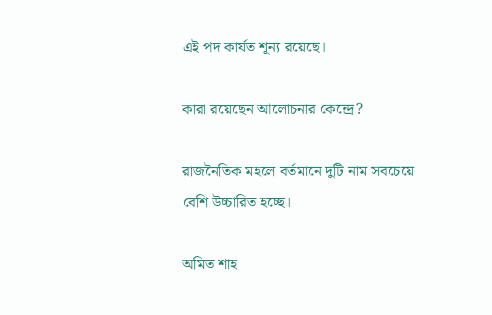এই পদ কার্যত শূন্য রয়েছে।

কারা রয়েছেন আলোচনার কেন্দ্রে?

রাজনৈতিক মহলে বর্তমানে দুটি নাম সবচেয়ে বেশি উচ্চারিত হচ্ছে।

অমিত শাহ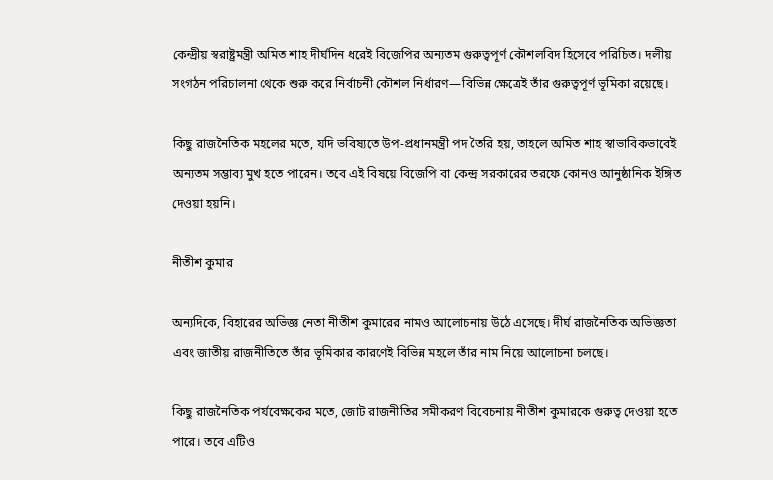কেন্দ্রীয় স্বরাষ্ট্রমন্ত্রী অমিত শাহ দীর্ঘদিন ধরেই বিজেপির অন্যতম গুরুত্বপূর্ণ কৌশলবিদ হিসেবে পরিচিত। দলীয় সংগঠন পরিচালনা থেকে শুরু করে নির্বাচনী কৌশল নির্ধারণ—বিভিন্ন ক্ষেত্রেই তাঁর গুরুত্বপূর্ণ ভূমিকা রয়েছে।

কিছু রাজনৈতিক মহলের মতে, যদি ভবিষ্যতে উপ-প্রধানমন্ত্রী পদ তৈরি হয়, তাহলে অমিত শাহ স্বাভাবিকভাবেই অন্যতম সম্ভাব্য মুখ হতে পারেন। তবে এই বিষয়ে বিজেপি বা কেন্দ্র সরকারের তরফে কোনও আনুষ্ঠানিক ইঙ্গিত দেওয়া হয়নি।

নীতীশ কুমার

অন্যদিকে, বিহারের অভিজ্ঞ নেতা নীতীশ কুমারের নামও আলোচনায় উঠে এসেছে। দীর্ঘ রাজনৈতিক অভিজ্ঞতা এবং জাতীয় রাজনীতিতে তাঁর ভূমিকার কারণেই বিভিন্ন মহলে তাঁর নাম নিয়ে আলোচনা চলছে।

কিছু রাজনৈতিক পর্যবেক্ষকের মতে, জোট রাজনীতির সমীকরণ বিবেচনায় নীতীশ কুমারকে গুরুত্ব দেওয়া হতে পারে। তবে এটিও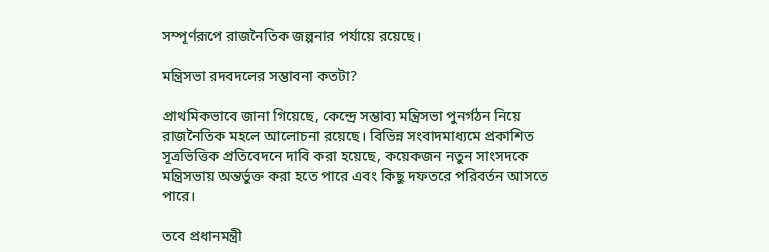সম্পূর্ণরূপে রাজনৈতিক জল্পনার পর্যায়ে রয়েছে।

মন্ত্রিসভা রদবদলের সম্ভাবনা কতটা?

প্রাথমিকভাবে জানা গিয়েছে, কেন্দ্রে সম্ভাব্য মন্ত্রিসভা পুনর্গঠন নিয়ে রাজনৈতিক মহলে আলোচনা রয়েছে। বিভিন্ন সংবাদমাধ্যমে প্রকাশিত সূত্রভিত্তিক প্রতিবেদনে দাবি করা হয়েছে, কয়েকজন নতুন সাংসদকে মন্ত্রিসভায় অন্তর্ভুক্ত করা হতে পারে এবং কিছু দফতরে পরিবর্তন আসতে পারে।

তবে প্রধানমন্ত্রী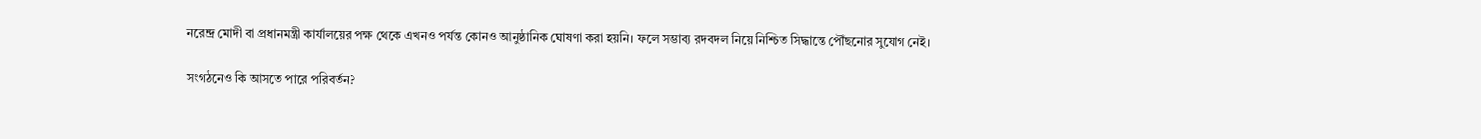নরেন্দ্র মোদী বা প্রধানমন্ত্রী কার্যালয়ের পক্ষ থেকে এখনও পর্যন্ত কোনও আনুষ্ঠানিক ঘোষণা করা হয়নি। ফলে সম্ভাব্য রদবদল নিয়ে নিশ্চিত সিদ্ধান্তে পৌঁছনোর সুযোগ নেই।

সংগঠনেও কি আসতে পারে পরিবর্তন?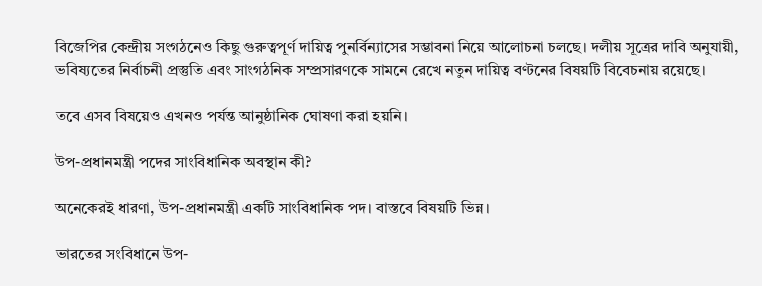বিজেপির কেন্দ্রীয় সংগঠনেও কিছু গুরুত্বপূর্ণ দায়িত্ব পুনর্বিন্যাসের সম্ভাবনা নিয়ে আলোচনা চলছে। দলীয় সূত্রের দাবি অনুযায়ী, ভবিষ্যতের নির্বাচনী প্রস্তুতি এবং সাংগঠনিক সম্প্রসারণকে সামনে রেখে নতুন দায়িত্ব বণ্টনের বিষয়টি বিবেচনায় রয়েছে।

তবে এসব বিষয়েও এখনও পর্যন্ত আনুষ্ঠানিক ঘোষণা করা হয়নি।

উপ-প্রধানমন্ত্রী পদের সাংবিধানিক অবস্থান কী?

অনেকেরই ধারণা, উপ-প্রধানমন্ত্রী একটি সাংবিধানিক পদ। বাস্তবে বিষয়টি ভিন্ন।

ভারতের সংবিধানে উপ-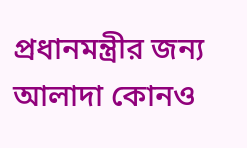প্রধানমন্ত্রীর জন্য আলাদা কোনও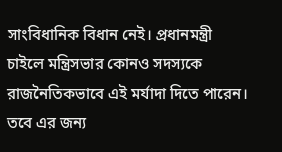সাংবিধানিক বিধান নেই। প্রধানমন্ত্রী চাইলে মন্ত্রিসভার কোনও সদস্যকে রাজনৈতিকভাবে এই মর্যাদা দিতে পারেন। তবে এর জন্য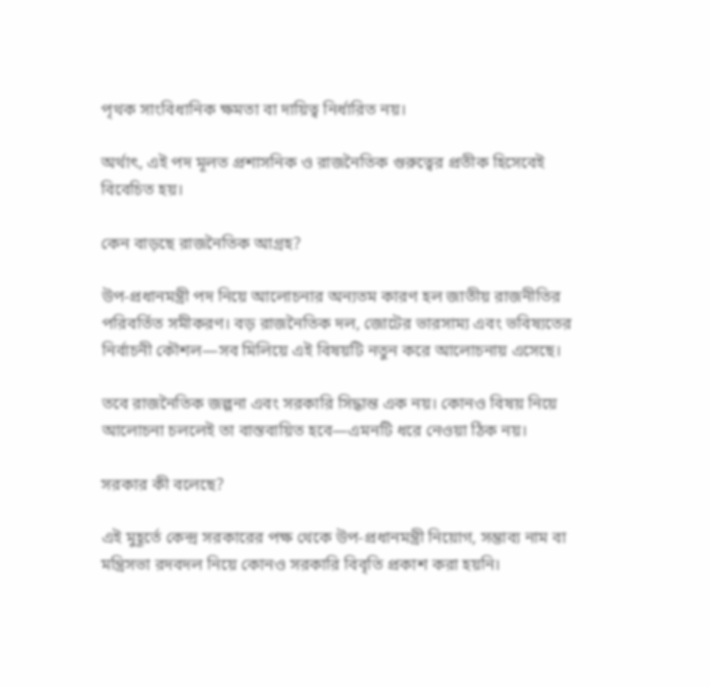পৃথক সাংবিধানিক ক্ষমতা বা দায়িত্ব নির্ধারিত নয়।

অর্থাৎ, এই পদ মূলত প্রশাসনিক ও রাজনৈতিক গুরুত্বের প্রতীক হিসেবেই বিবেচিত হয়।

কেন বাড়ছে রাজনৈতিক আগ্রহ?

উপ-প্রধানমন্ত্রী পদ নিয়ে আলোচনার অন্যতম কারণ হল জাতীয় রাজনীতির পরিবর্তিত সমীকরণ। বড় রাজনৈতিক দল, জোটের ভারসাম্য এবং ভবিষ্যতের নির্বাচনী কৌশল—সব মিলিয়ে এই বিষয়টি নতুন করে আলোচনায় এসেছে।

তবে রাজনৈতিক জল্পনা এবং সরকারি সিদ্ধান্ত এক নয়। কোনও বিষয় নিয়ে আলোচনা চললেই তা বাস্তবায়িত হবে—এমনটি ধরে নেওয়া ঠিক নয়।

সরকার কী বলেছে?

এই মুহূর্তে কেন্দ্র সরকারের পক্ষ থেকে উপ-প্রধানমন্ত্রী নিয়োগ, সম্ভাব্য নাম বা মন্ত্রিসভা রদবদল নিয়ে কোনও সরকারি বিবৃতি প্রকাশ করা হয়নি।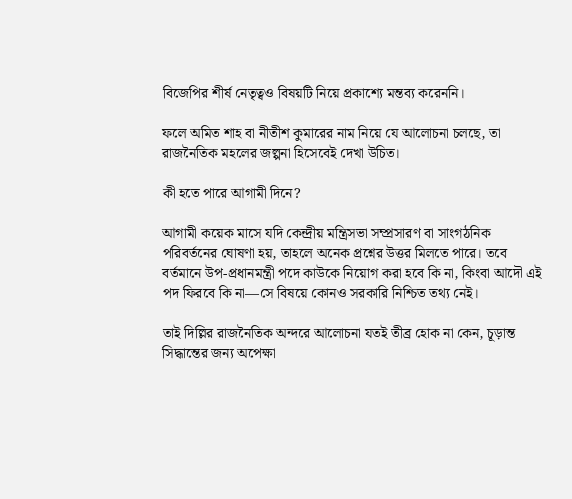বিজেপির শীর্ষ নেতৃত্বও বিষয়টি নিয়ে প্রকাশ্যে মন্তব্য করেননি।

ফলে অমিত শাহ বা নীতীশ কুমারের নাম নিয়ে যে আলোচনা চলছে, তা রাজনৈতিক মহলের জল্পনা হিসেবেই দেখা উচিত।

কী হতে পারে আগামী দিনে?

আগামী কয়েক মাসে যদি কেন্দ্রীয় মন্ত্রিসভা সম্প্রসারণ বা সাংগঠনিক পরিবর্তনের ঘোষণা হয়, তাহলে অনেক প্রশ্নের উত্তর মিলতে পারে। তবে বর্তমানে উপ-প্রধানমন্ত্রী পদে কাউকে নিয়োগ করা হবে কি না, কিংবা আদৌ এই পদ ফিরবে কি না—সে বিষয়ে কোনও সরকারি নিশ্চিত তথ্য নেই।

তাই দিল্লির রাজনৈতিক অন্দরে আলোচনা যতই তীব্র হোক না কেন, চূড়ান্ত সিদ্ধান্তের জন্য অপেক্ষা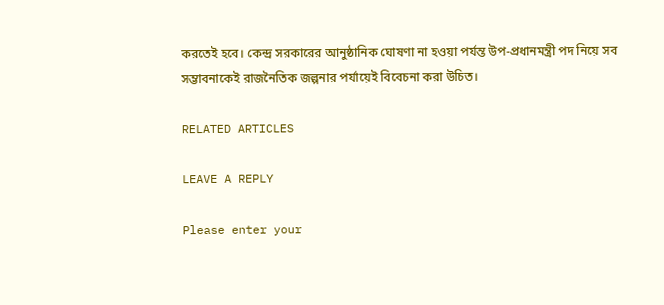করতেই হবে। কেন্দ্র সরকারের আনুষ্ঠানিক ঘোষণা না হওয়া পর্যন্ত উপ-প্রধানমন্ত্রী পদ নিয়ে সব সম্ভাবনাকেই রাজনৈতিক জল্পনার পর্যায়েই বিবেচনা করা উচিত।

RELATED ARTICLES

LEAVE A REPLY

Please enter your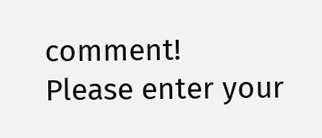comment!
Please enter your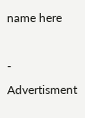name here

- Advertisment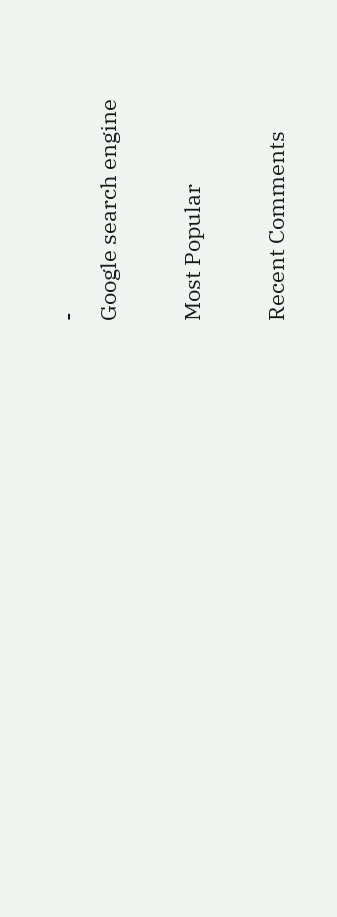-
Google search engine

Most Popular

Recent Comments